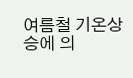여름철 기온상승에 의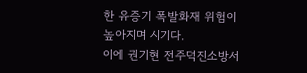한 유증기 폭발화재 위험이 높아지며 시기다.
이에 권기현 전주덕진소방서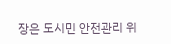장은 도시민 안전관리 위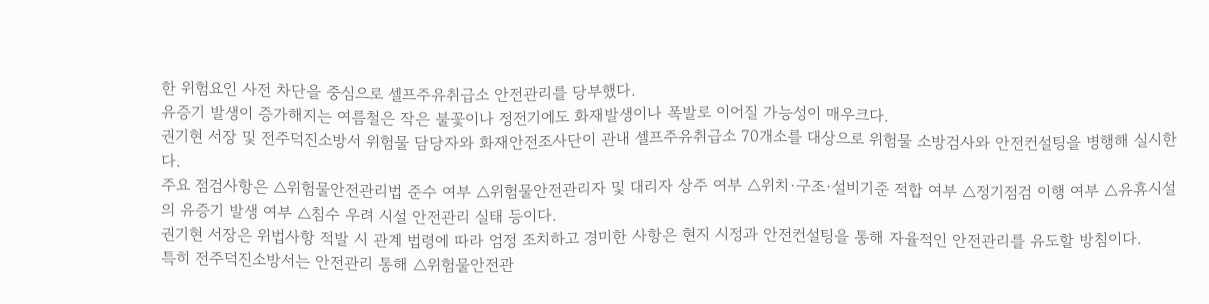한 위험요인 사전 차단을 중심으로 셀프주유취급소 안전관리를 당부했다.
유증기 발생이 증가해지는 여름철은 작은 불꽃이나 정전기에도 화재발생이나 폭발로 이어질 가능성이 매우크다.
권기현 서장 및 전주덕진소방서 위험물 담당자와 화재안전조사단이 관내 셀프주유취급소 70개소를 대상으로 위험물 소방검사와 안전컨설팅을 병행해 실시한다.
주요 점검사항은 △위험물안전관리법 준수 여부 △위험물안전관리자 및 대리자 상주 여부 △위치·구조·설비기준 적합 여부 △정기점검 이행 여부 △유휴시설의 유증기 발생 여부 △침수 우려 시설 안전관리 실태 등이다.
권기현 서장은 위법사항 적발 시 관계 법령에 따라 엄정 조치하고 경미한 사항은 현지 시정과 안전컨설팅을 통해 자율적인 안전관리를 유도할 방침이다.
특히 전주덕진소방서는 안전관리 통해 △위험물안전관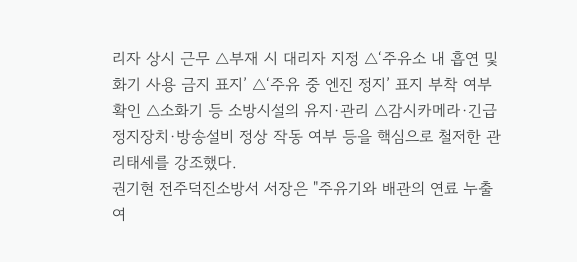리자 상시 근무 △부재 시 대리자 지정 △‘주유소 내 흡연 및 화기 사용 금지 표지’ △‘주유 중 엔진 정지’ 표지 부착 여부 확인 △소화기 등 소방시설의 유지·관리 △감시카메라·긴급정지장치·방송설비 정상 작동 여부 등을 핵심으로 철저한 관리태세를 강조했다.
권기현 전주덕진소방서 서장은 "주유기와 배관의 연료 누출 여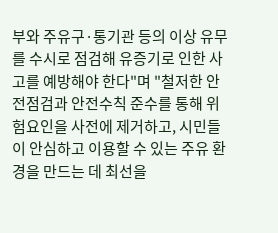부와 주유구·통기관 등의 이상 유무를 수시로 점검해 유증기로 인한 사고를 예방해야 한다"며 "철저한 안전점검과 안전수칙 준수를 통해 위험요인을 사전에 제거하고, 시민들이 안심하고 이용할 수 있는 주유 환경을 만드는 데 최선을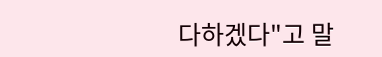다하겠다"고 말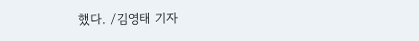했다. /김영태 기자